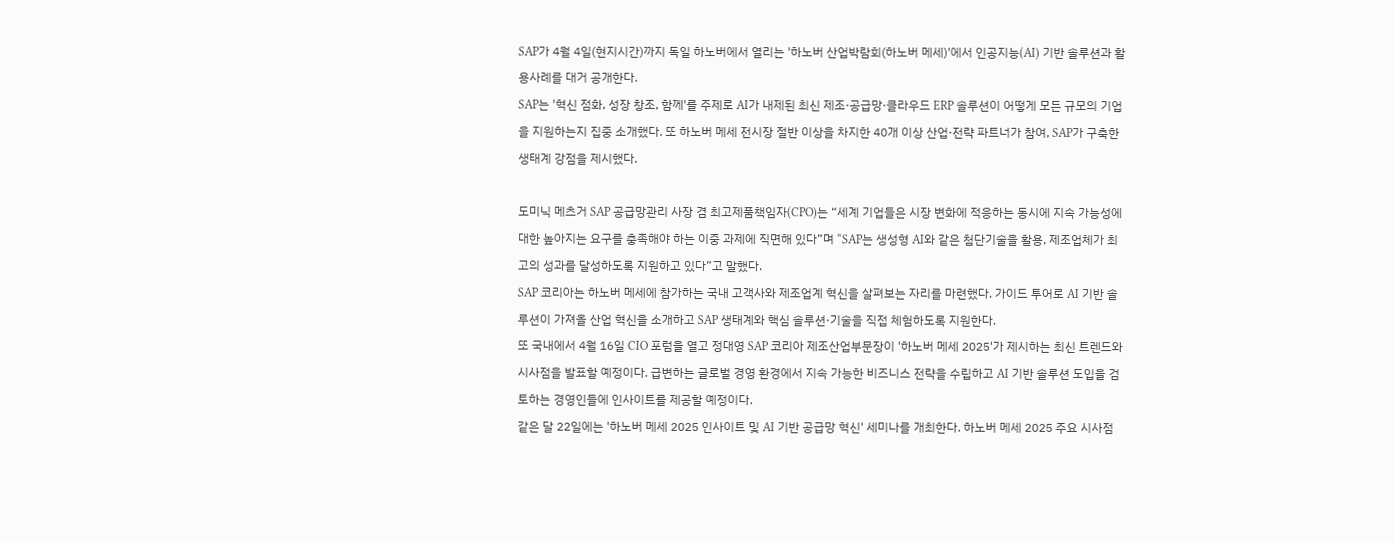SAP가 4월 4일(현지시간)까지 독일 하노버에서 열리는 '하노버 산업박람회(하노버 메세)'에서 인공지능(AI) 기반 솔루션과 활용사례를 대거 공개한다.
SAP는 '혁신 점화, 성장 창조, 함께'를 주제로 AI가 내제된 최신 제조·공급망·클라우드 ERP 솔루션이 어떻게 모든 규모의 기업을 지원하는지 집중 소개했다. 또 하노버 메세 전시장 절반 이상을 차지한 40개 이상 산업·전략 파트너가 참여, SAP가 구축한 생태계 강점을 제시했다.

도미닉 메츠거 SAP 공급망관리 사장 겸 최고제품책임자(CPO)는 “세계 기업들은 시장 변화에 적응하는 동시에 지속 가능성에 대한 높아지는 요구를 충족해야 하는 이중 과제에 직면해 있다”며 “SAP는 생성형 AI와 같은 첨단기술을 활용, 제조업체가 최고의 성과를 달성하도록 지원하고 있다”고 말했다.
SAP 코리아는 하노버 메세에 참가하는 국내 고객사와 제조업계 혁신을 살펴보는 자리를 마련했다. 가이드 투어로 AI 기반 솔루션이 가져올 산업 혁신을 소개하고 SAP 생태계와 핵심 솔루션·기술을 직접 체험하도록 지원한다.
또 국내에서 4월 16일 CIO 포럼을 열고 정대영 SAP 코리아 제조산업부문장이 '하노버 메세 2025'가 제시하는 최신 트렌드와 시사점을 발표할 예정이다. 급변하는 글로벌 경영 환경에서 지속 가능한 비즈니스 전략을 수립하고 AI 기반 솔루션 도입을 검토하는 경영인들에 인사이트를 제공할 예정이다.
같은 달 22일에는 '하노버 메세 2025 인사이트 및 AI 기반 공급망 혁신' 세미나를 개최한다. 하노버 메세 2025 주요 시사점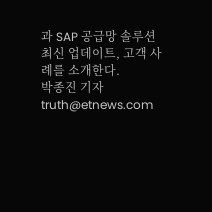과 SAP 공급망 솔루션 최신 업데이트, 고객 사례를 소개한다.
박종진 기자 truth@etnews.com